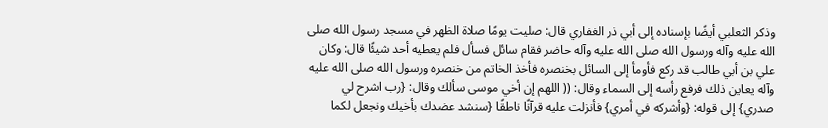وذكر الثعلبي أيضًا بإسناده إلى أبي ذر الغفاري قال: صليت يومًا صلاة الظهر في مسجد رسول الله صلى الله عليه وآله ورسول الله صلى الله عليه وآله حاضر فقام سائل فسأل فلم يعطيه أحد شيئًا قال: وكان علي بن أبي طالب قد ركع فأومأ إلى السائل بخنصره فأخذ الخاتم من خنصره ورسول الله صلى الله عليه وآله يعاين ذلك فرفع رأسه إلى السماء وقال: (( اللهم إن أخي موسى سألك وقال: {رب اشرح لي صدري} إلى قوله: {وأشركه في أمري} فأنزلت عليه قرآنًا ناطقًا {سنشد عضدك بأخيك ونجعل لكما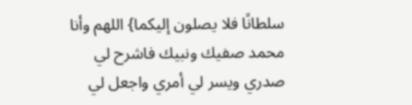سلطانًا فلا يصلون إليكما} اللهم وأنا محمد صفيك ونبيك فاشرح لي صدري ويسر لي أمري واجعل لي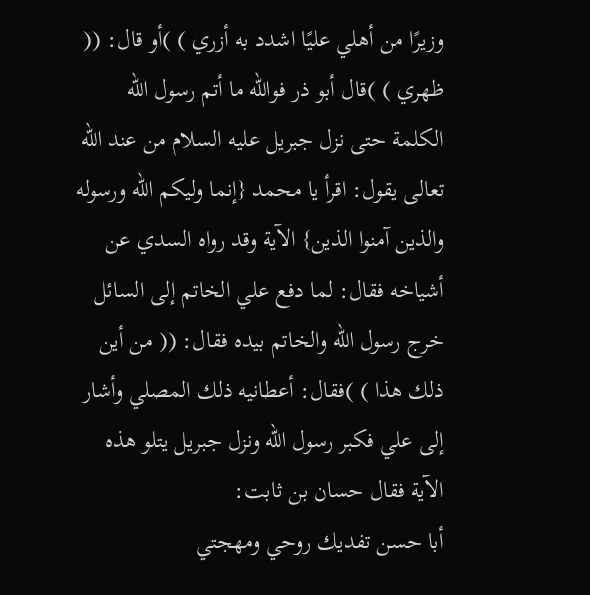وزيرًا من أهلي عليًا اشدد به أزري ) )أو قال: (( ظهري ) )قال أبو ذر فوالله ما أتم رسول الله الكلمة حتى نزل جبريل عليه السلام من عند الله تعالى يقول: اقرأ يا محمد {إنما وليكم الله ورسوله والذين آمنوا الذين} الآية وقد رواه السدي عن أشياخه فقال: لما دفع علي الخاتم إلى السائل خرج رسول الله والخاتم بيده فقال: (( من أين ذلك هذا ) )فقال: أعطانيه ذلك المصلي وأشار إلى علي فكبر رسول الله ونزل جبريل يتلو هذه الآية فقال حسان بن ثابت:
أبا حسن تفديك روحي ومهجتي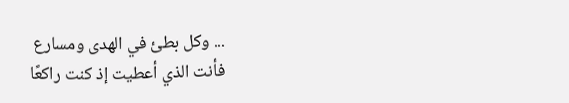... وكل بطئ في الهدى ومسارع
فأنت الذي أعطيت إذ كنت راكعًا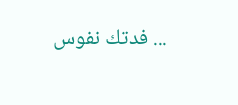... فدتك نفوس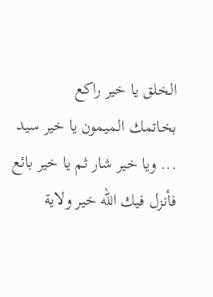الخلق يا خير راكع
بخاتمك الميمون يا خير سيد ... ويا خير شار ثم يا خير بائع
فأنزل فيك الله خير ولاية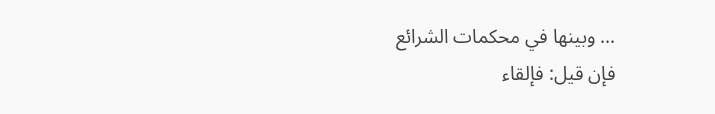... وبينها في محكمات الشرائع
فإن قيل: فإلقاء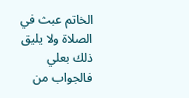الخاتم عبث في الصلاة ولا يليق ذلك بعلي فالجواب من